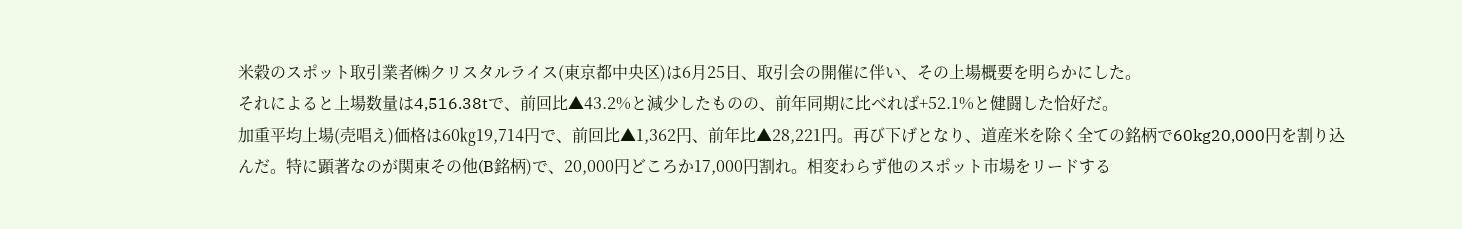米穀のスポット取引業者㈱クリスタルライス(東京都中央区)は6月25日、取引会の開催に伴い、その上場概要を明らかにした。
それによると上場数量は4,516.38tで、前回比▲43.2%と減少したものの、前年同期に比べれば+52.1%と健闘した恰好だ。
加重平均上場(売唱え)価格は60㎏19,714円で、前回比▲1,362円、前年比▲28,221円。再び下げとなり、道産米を除く全ての銘柄で60kg20,000円を割り込んだ。特に顕著なのが関東その他(B銘柄)で、20,000円どころか17,000円割れ。相変わらず他のスポット市場をリードする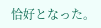恰好となった。